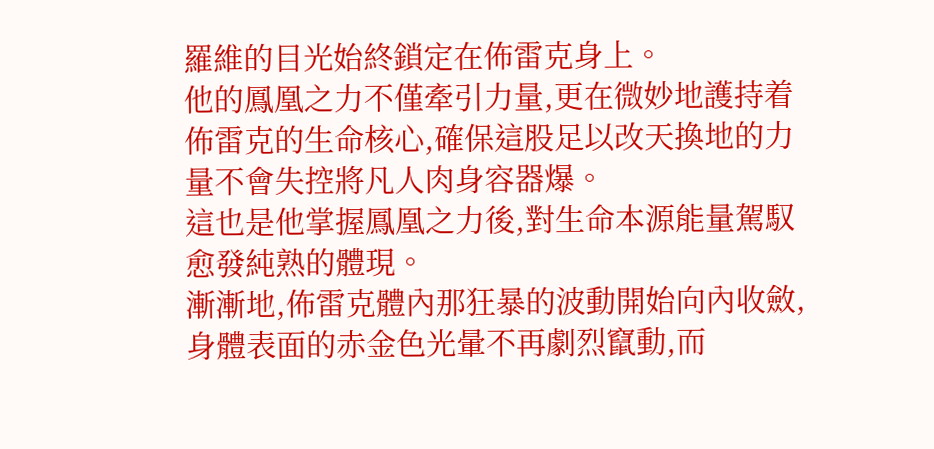羅維的目光始終鎖定在佈雷克身上。
他的鳳凰之力不僅牽引力量,更在微妙地護持着佈雷克的生命核心,確保這股足以改天換地的力量不會失控將凡人肉身容器爆。
這也是他掌握鳳凰之力後,對生命本源能量駕馭愈發純熟的體現。
漸漸地,佈雷克體內那狂暴的波動開始向內收斂,身體表面的赤金色光暈不再劇烈竄動,而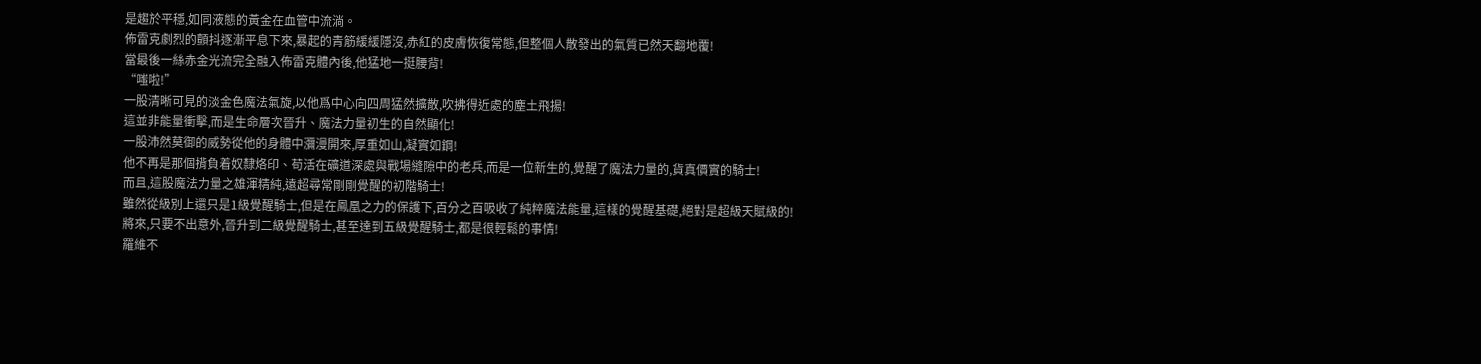是趨於平穩,如同液態的黃金在血管中流淌。
佈雷克劇烈的顫抖逐漸平息下來,暴起的青筋緩緩隱沒,赤紅的皮膚恢復常態,但整個人散發出的氣質已然天翻地覆!
當最後一絲赤金光流完全融入佈雷克體內後,他猛地一挺腰背!
“嗤啦!”
一股清晰可見的淡金色魔法氣旋,以他爲中心向四周猛然擴散,吹拂得近處的塵土飛揚!
這並非能量衝擊,而是生命層次晉升、魔法力量初生的自然顯化!
一股沛然莫御的威勢從他的身體中瀰漫開來,厚重如山,凝實如鋼!
他不再是那個揹負着奴隸烙印、苟活在礦道深處與戰場縫隙中的老兵,而是一位新生的,覺醒了魔法力量的,貨真價實的騎士!
而且,這股魔法力量之雄渾精純,遠超尋常剛剛覺醒的初階騎士!
雖然從級別上還只是1級覺醒騎士,但是在鳳凰之力的保護下,百分之百吸收了純粹魔法能量,這樣的覺醒基礎,絕對是超級天賦級的!
將來,只要不出意外,晉升到二級覺醒騎士,甚至達到五級覺醒騎士,都是很輕鬆的事情!
羅維不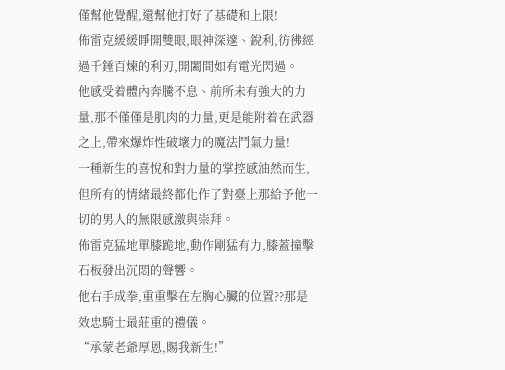僅幫他覺醒,還幫他打好了基礎和上限!
佈雷克緩緩睜開雙眼,眼神深邃、銳利,彷彿經過千錘百煉的利刃,開闔間如有電光閃過。
他感受着體內奔騰不息、前所未有強大的力量,那不僅僅是肌肉的力量,更是能附着在武器之上,帶來爆炸性破壞力的魔法鬥氣力量!
一種新生的喜悅和對力量的掌控感油然而生,但所有的情緒最終都化作了對臺上那給予他一切的男人的無限感激與崇拜。
佈雷克猛地單膝跪地,動作剛猛有力,膝蓋撞擊石板發出沉悶的聲響。
他右手成拳,重重擊在左胸心臟的位置??那是效忠騎士最莊重的禮儀。
“承蒙老爺厚恩,賜我新生!”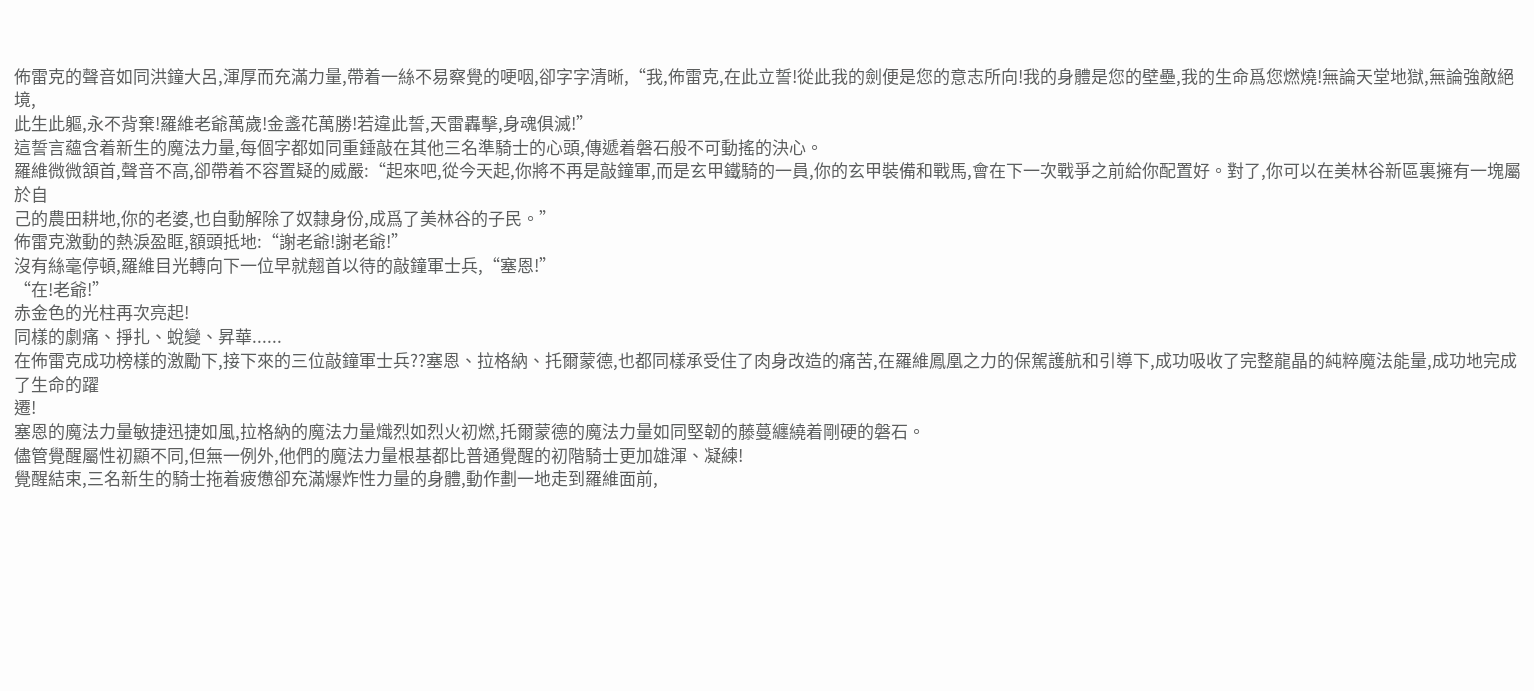佈雷克的聲音如同洪鐘大呂,渾厚而充滿力量,帶着一絲不易察覺的哽咽,卻字字清晰,“我,佈雷克,在此立誓!從此我的劍便是您的意志所向!我的身體是您的壁壘,我的生命爲您燃燒!無論天堂地獄,無論強敵絕境,
此生此軀,永不背棄!羅維老爺萬歲!金盞花萬勝!若違此誓,天雷轟擊,身魂俱滅!”
這誓言蘊含着新生的魔法力量,每個字都如同重錘敲在其他三名準騎士的心頭,傳遞着磐石般不可動搖的決心。
羅維微微頷首,聲音不高,卻帶着不容置疑的威嚴:“起來吧,從今天起,你將不再是敲鐘軍,而是玄甲鐵騎的一員,你的玄甲裝備和戰馬,會在下一次戰爭之前給你配置好。對了,你可以在美林谷新區裏擁有一塊屬於自
己的農田耕地,你的老婆,也自動解除了奴隸身份,成爲了美林谷的子民。”
佈雷克激動的熱淚盈眶,額頭抵地:“謝老爺!謝老爺!”
沒有絲毫停頓,羅維目光轉向下一位早就翹首以待的敲鐘軍士兵,“塞恩!”
“在!老爺!”
赤金色的光柱再次亮起!
同樣的劇痛、掙扎、蛻變、昇華......
在佈雷克成功榜樣的激勵下,接下來的三位敲鐘軍士兵??塞恩、拉格納、托爾蒙德,也都同樣承受住了肉身改造的痛苦,在羅維鳳凰之力的保駕護航和引導下,成功吸收了完整龍晶的純粹魔法能量,成功地完成了生命的躍
遷!
塞恩的魔法力量敏捷迅捷如風,拉格納的魔法力量熾烈如烈火初燃,托爾蒙德的魔法力量如同堅韌的藤蔓纏繞着剛硬的磐石。
儘管覺醒屬性初顯不同,但無一例外,他們的魔法力量根基都比普通覺醒的初階騎士更加雄渾、凝練!
覺醒結束,三名新生的騎士拖着疲憊卻充滿爆炸性力量的身體,動作劃一地走到羅維面前,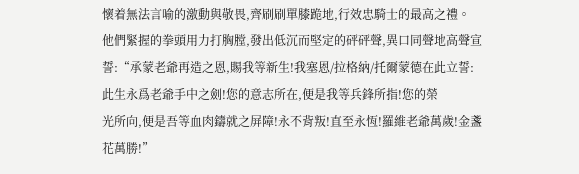懷着無法言喻的激動與敬畏,齊刷刷單膝跪地,行效忠騎士的最高之禮。
他們緊握的拳頭用力打胸膛,發出低沉而堅定的砰砰聲,異口同聲地高聲宣誓:“承蒙老爺再造之恩,賜我等新生!我塞恩/拉格納/托爾蒙德在此立誓:此生永爲老爺手中之劍!您的意志所在,便是我等兵鋒所指!您的榮
光所向,便是吾等血肉鑄就之屏障!永不背叛!直至永恆!羅維老爺萬歲!金盞花萬勝!”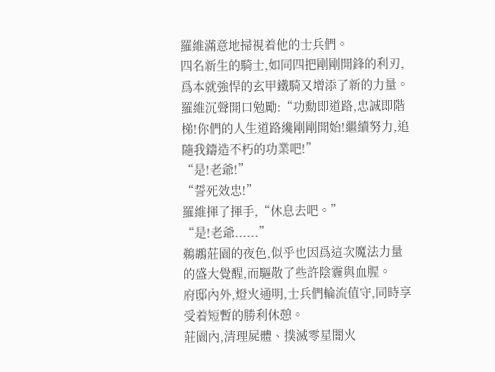羅維滿意地掃視着他的士兵們。
四名新生的騎士,如同四把剛剛開鋒的利刃,爲本就強悍的玄甲鐵騎又增添了新的力量。
羅維沉聲開口勉勵:“功勳即道路,忠誠即階梯!你們的人生道路纔剛剛開始!繼續努力,追隨我鑄造不朽的功業吧!”
“是!老爺!”
“誓死效忠!”
羅維揮了揮手,“休息去吧。”
“是!老爺......”
鵜鶘莊園的夜色,似乎也因爲這次魔法力量的盛大覺醒,而驅散了些許陰霾與血腥。
府邸內外,燈火通明,士兵們輪流值守,同時享受着短暫的勝利休憩。
莊園內,清理屍體、撲滅零星闇火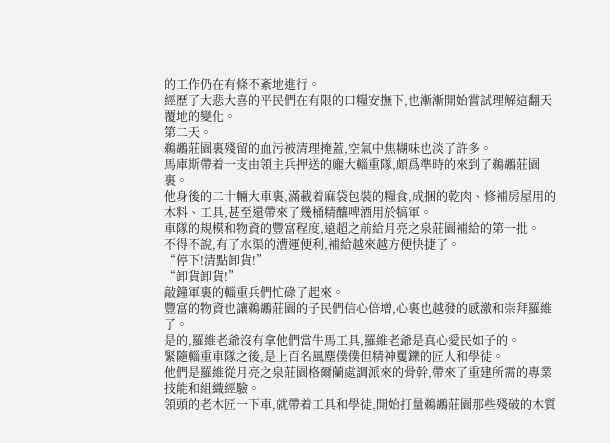的工作仍在有條不紊地進行。
經歷了大悲大喜的平民們在有限的口糧安撫下,也漸漸開始嘗試理解這翻天覆地的變化。
第二天。
鵜鶘莊園裏殘留的血污被清理掩蓋,空氣中焦糊味也淡了許多。
馬庫斯帶着一支由領主兵押送的龐大輜重隊,頗爲準時的來到了鵜鶘莊園裏。
他身後的二十輛大車裏,滿載着麻袋包裝的糧食,成捆的乾肉、修補房屋用的木料、工具,甚至還帶來了幾桶精釀啤酒用於犒軍。
車隊的規模和物資的豐富程度,遠超之前給月亮之泉莊園補給的第一批。
不得不說,有了水渠的漕運便利,補給越來越方便快捷了。
“停下!清點卸貨!”
“卸貨卸貨!”
敲鐘軍裏的輜重兵們忙碌了起來。
豐富的物資也讓鵜鶘莊園的子民們信心倍增,心裏也越發的感激和崇拜羅維了。
是的,羅維老爺沒有拿他們當牛馬工具,羅維老爺是真心愛民如子的。
緊隨輜重車隊之後,是上百名風塵僕僕但精神矍鑠的匠人和學徒。
他們是羅維從月亮之泉莊園格爾蘭處調派來的骨幹,帶來了重建所需的專業技能和組織經驗。
領頭的老木匠一下車,就帶着工具和學徒,開始打量鵜鶘莊園那些殘破的木質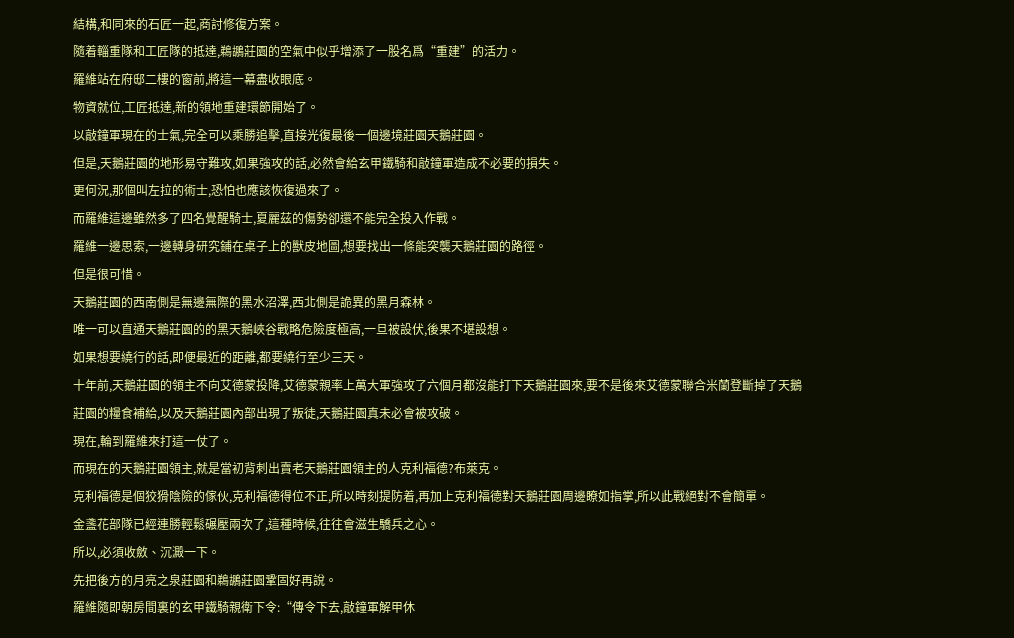結構,和同來的石匠一起,商討修復方案。
隨着輜重隊和工匠隊的抵達,鵜鶘莊園的空氣中似乎增添了一股名爲“重建”的活力。
羅維站在府邸二樓的窗前,將這一幕盡收眼底。
物資就位,工匠抵達,新的領地重建環節開始了。
以敲鐘軍現在的士氣,完全可以乘勝追擊,直接光復最後一個邊境莊園天鵝莊園。
但是,天鵝莊園的地形易守難攻,如果強攻的話,必然會給玄甲鐵騎和敲鐘軍造成不必要的損失。
更何況,那個叫左拉的術士,恐怕也應該恢復過來了。
而羅維這邊雖然多了四名覺醒騎士,夏麗茲的傷勢卻還不能完全投入作戰。
羅維一邊思索,一邊轉身研究鋪在桌子上的獸皮地圖,想要找出一條能突襲天鵝莊園的路徑。
但是很可惜。
天鵝莊園的西南側是無邊無際的黑水沼澤,西北側是詭異的黑月森林。
唯一可以直通天鵝莊園的的黑天鵝峽谷戰略危險度極高,一旦被設伏,後果不堪設想。
如果想要繞行的話,即便最近的距離,都要繞行至少三天。
十年前,天鵝莊園的領主不向艾德蒙投降,艾德蒙親率上萬大軍強攻了六個月都沒能打下天鵝莊園來,要不是後來艾德蒙聯合米蘭登斷掉了天鵝莊園的糧食補給,以及天鵝莊園內部出現了叛徒,天鵝莊園真未必會被攻破。
現在,輪到羅維來打這一仗了。
而現在的天鵝莊園領主,就是當初背刺出賣老天鵝莊園領主的人克利福德?布萊克。
克利福德是個狡猾陰險的傢伙,克利福德得位不正,所以時刻提防着,再加上克利福德對天鵝莊園周邊瞭如指掌,所以此戰絕對不會簡單。
金盞花部隊已經連勝輕鬆碾壓兩次了,這種時候,往往會滋生驕兵之心。
所以,必須收斂、沉澱一下。
先把後方的月亮之泉莊園和鵜鶘莊園鞏固好再說。
羅維隨即朝房間裏的玄甲鐵騎親衛下令:“傳令下去,敲鐘軍解甲休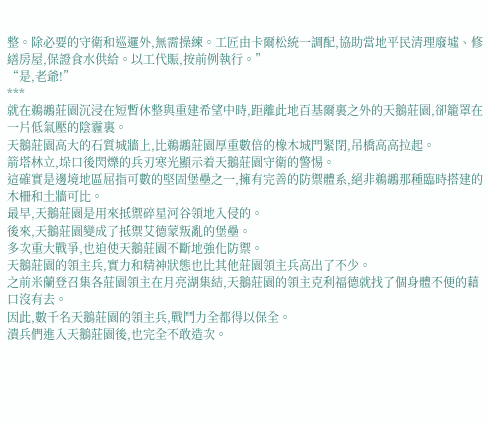整。除必要的守衛和巡邏外,無需操練。工匠由卡爾松統一調配,協助當地平民清理廢墟、修繕房屋,保證食水供給。以工代賑,按前例執行。”
“是,老爺!”
***
就在鵜鶘莊園沉浸在短暫休整與重建希望中時,距離此地百基爾裏之外的天鵝莊園,卻籠罩在一片低氣壓的陰霾裏。
天鵝莊園高大的石質城牆上,比鵜鶘莊園厚重數倍的橡木城門緊閉,吊橋高高拉起。
箭塔林立,垛口後閃爍的兵刃寒光顯示着天鵝莊園守衛的警惕。
這確實是邊境地區屈指可數的堅固堡壘之一,擁有完善的防禦體系,絕非鵜鶘那種臨時搭建的木柵和土牆可比。
最早,天鵝莊園是用來抵禦碎星河谷領地入侵的。
後來,天鵝莊園變成了抵禦艾德蒙叛亂的堡壘。
多次重大戰爭,也迫使天鵝莊園不斷地強化防禦。
天鵝莊園的領主兵,實力和精神狀態也比其他莊園領主兵高出了不少。
之前米蘭登召集各莊園領主在月亮湖集結,天鵝莊園的領主克利福德就找了個身體不便的藉口沒有去。
因此,數千名天鵝莊園的領主兵,戰鬥力全都得以保全。
潰兵們進入天鵝莊園後,也完全不敢造次。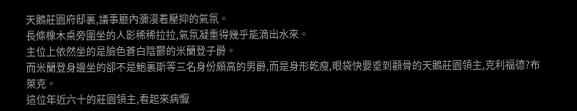天鵝莊園府邸裏,議事廳內瀰漫着壓抑的氣氛。
長條橡木桌旁圍坐的人影稀稀拉拉,氣氛凝重得幾乎能滴出水來。
主位上依然坐的是臉色蒼白陰鬱的米蘭登子爵。
而米蘭登身邊坐的卻不是鮑裏斯等三名身份頗高的男爵,而是身形乾瘦,眼袋快要垂到顴骨的天鵝莊園領主,克利福德?布萊克。
這位年近六十的莊園領主,看起來病懨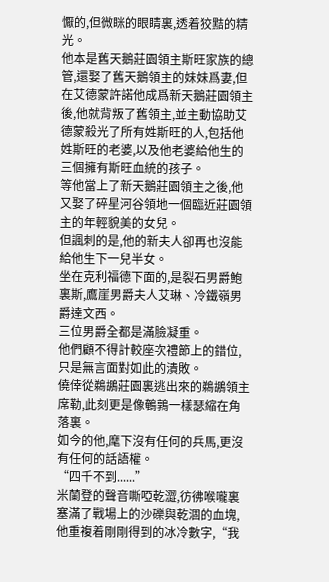懨的,但微眯的眼睛裏,透着狡黠的精光。
他本是舊天鵝莊園領主斯旺家族的總管,還娶了舊天鵝領主的妹妹爲妻,但在艾德蒙許諾他成爲新天鵝莊園領主後,他就背叛了舊領主,並主動協助艾德蒙殺光了所有姓斯旺的人,包括他姓斯旺的老婆,以及他老婆給他生的
三個擁有斯旺血統的孩子。
等他當上了新天鵝莊園領主之後,他又娶了碎星河谷領地一個臨近莊園領主的年輕貌美的女兒。
但諷刺的是,他的新夫人卻再也沒能給他生下一兒半女。
坐在克利福德下面的,是裂石男爵鮑裏斯,鷹崖男爵夫人艾琳、冷鐵嶺男爵達文西。
三位男爵全都是滿臉凝重。
他們顧不得計較座次禮節上的錯位,只是無言面對如此的潰敗。
僥倖從鵜鶘莊園裏逃出來的鵜鶘領主席勒,此刻更是像鵪鶉一樣瑟縮在角落裏。
如今的他,麾下沒有任何的兵馬,更沒有任何的話語權。
“四千不到......”
米蘭登的聲音嘶啞乾澀,彷彿喉嚨裏塞滿了戰場上的沙礫與乾涸的血塊,他重複着剛剛得到的冰冷數字,“我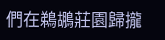們在鵜鶘莊園歸攏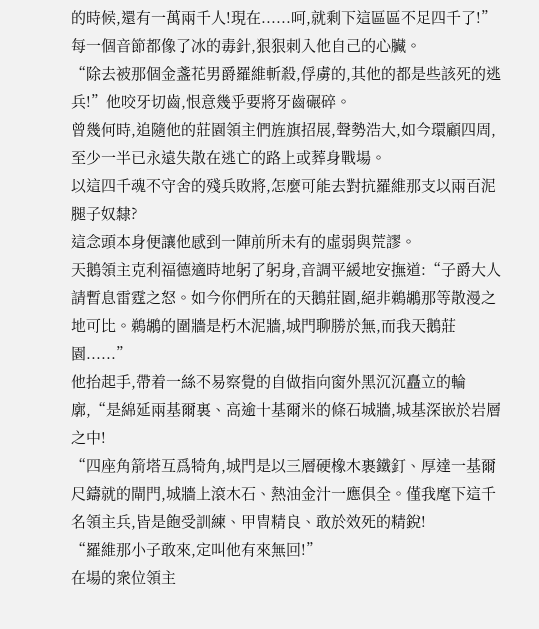的時候,還有一萬兩千人!現在......呵,就剩下這區區不足四千了!”
每一個音節都像了冰的毒針,狠狠刺入他自己的心臟。
“除去被那個金盞花男爵羅維斬殺,俘虜的,其他的都是些該死的逃兵!”他咬牙切齒,恨意幾乎要將牙齒碾碎。
曾幾何時,追隨他的莊園領主們旌旗招展,聲勢浩大,如今環顧四周,至少一半已永遠失散在逃亡的路上或葬身戰場。
以這四千魂不守舍的殘兵敗將,怎麼可能去對抗羅維那支以兩百泥腿子奴隸?
這念頭本身便讓他感到一陣前所未有的虛弱與荒謬。
天鵝領主克利福德適時地躬了躬身,音調平緩地安撫道:“子爵大人請暫息雷霆之怒。如今你們所在的天鵝莊園,絕非鵜鶘那等散漫之地可比。鵜鶘的圍牆是朽木泥牆,城門聊勝於無,而我天鵝莊園......”
他抬起手,帶着一絲不易察覺的自做指向窗外黑沉沉矗立的輪廓,“是綿延兩基爾裏、高逾十基爾米的條石城牆,城基深嵌於岩層之中!
“四座角箭塔互爲犄角,城門是以三層硬橡木裹鐵釘、厚達一基爾尺鑄就的閘門,城牆上滾木石、熱油金汁一應俱全。僅我麾下這千名領主兵,皆是飽受訓練、甲冑精良、敢於效死的精銳!
“羅維那小子敢來,定叫他有來無回!”
在場的衆位領主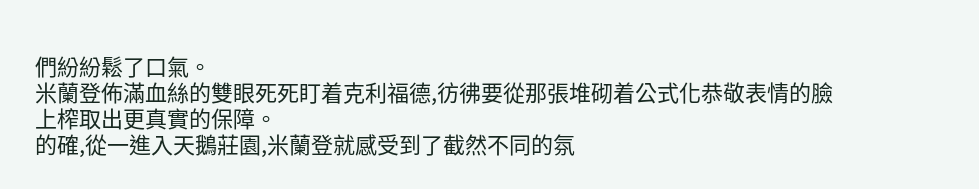們紛紛鬆了口氣。
米蘭登佈滿血絲的雙眼死死盯着克利福德,彷彿要從那張堆砌着公式化恭敬表情的臉上榨取出更真實的保障。
的確,從一進入天鵝莊園,米蘭登就感受到了截然不同的氛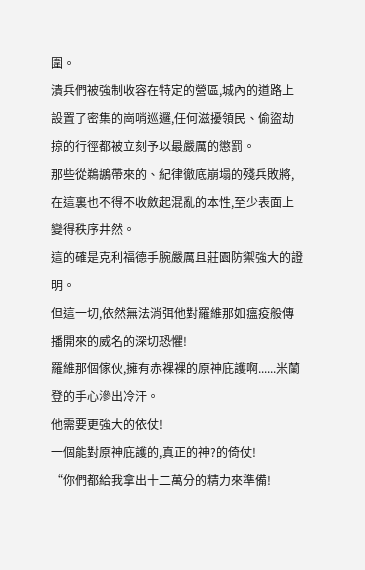圍。
潰兵們被強制收容在特定的營區,城內的道路上設置了密集的崗哨巡邏,任何滋擾領民、偷盜劫掠的行徑都被立刻予以最嚴厲的懲罰。
那些從鵜鶘帶來的、紀律徹底崩塌的殘兵敗將,在這裏也不得不收斂起混亂的本性,至少表面上變得秩序井然。
這的確是克利福德手腕嚴厲且莊園防禦強大的證明。
但這一切,依然無法消弭他對羅維那如瘟疫般傳播開來的威名的深切恐懼!
羅維那個傢伙,擁有赤裸裸的原神庇護啊......米蘭登的手心滲出冷汗。
他需要更強大的依仗!
一個能對原神庇護的,真正的神?的倚仗!
“你們都給我拿出十二萬分的精力來準備!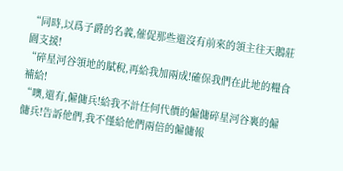“同時,以爲子爵的名義,催促那些還沒有前來的領主往天鵝莊園支援!
“碎星河谷領地的賦稅,再給我加兩成!確保我們在此地的糧食補給!
“噢,還有,僱傭兵!給我不計任何代價的僱傭碎星河谷裏的僱傭兵!告訴他們,我不僅給他們兩倍的僱傭報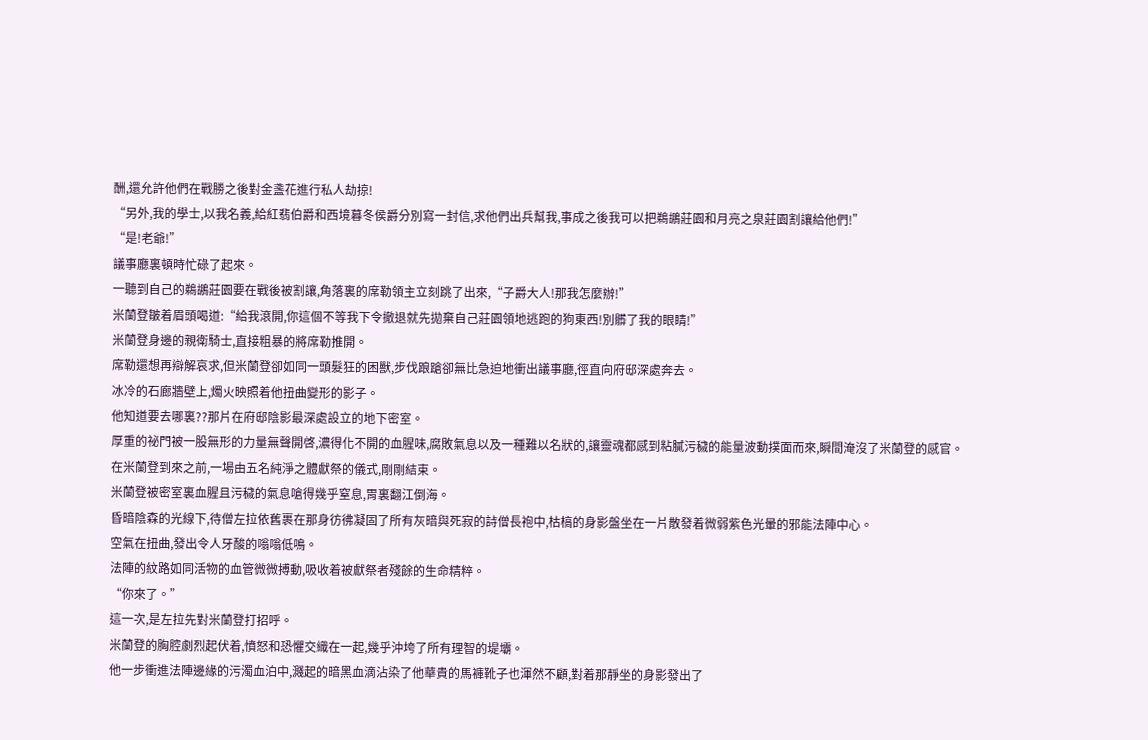酬,還允許他們在戰勝之後對金盞花進行私人劫掠!
“另外,我的學士,以我名義,給紅翡伯爵和西境暮冬侯爵分別寫一封信,求他們出兵幫我,事成之後我可以把鵜鶘莊園和月亮之泉莊園割讓給他們!”
“是!老爺!”
議事廳裏頓時忙碌了起來。
一聽到自己的鵜鶘莊園要在戰後被割讓,角落裏的席勒領主立刻跳了出來,“子爵大人!那我怎麼辦!”
米蘭登皺着眉頭喝道:“給我滾開,你這個不等我下令撤退就先拋棄自己莊園領地逃跑的狗東西!別髒了我的眼睛!”
米蘭登身邊的親衛騎士,直接粗暴的將席勒推開。
席勒還想再辯解哀求,但米蘭登卻如同一頭髮狂的困獸,步伐踉蹌卻無比急迫地衝出議事廳,徑直向府邸深處奔去。
冰冷的石廊牆壁上,燭火映照着他扭曲變形的影子。
他知道要去哪裏??那片在府邸陰影最深處設立的地下密室。
厚重的祕門被一股無形的力量無聲開啓,濃得化不開的血腥味,腐敗氣息以及一種難以名狀的,讓靈魂都感到粘膩污穢的能量波動撲面而來,瞬間淹沒了米蘭登的感官。
在米蘭登到來之前,一場由五名純淨之體獻祭的儀式,剛剛結束。
米蘭登被密室裏血腥且污穢的氣息嗆得幾乎窒息,胃裏翻江倒海。
昏暗陰森的光線下,待僧左拉依舊裹在那身彷彿凝固了所有灰暗與死寂的詩僧長袍中,枯槁的身影盤坐在一片散發着微弱紫色光暈的邪能法陣中心。
空氣在扭曲,發出令人牙酸的嗡嗡低鳴。
法陣的紋路如同活物的血管微微搏動,吸收着被獻祭者殘餘的生命精粹。
“你來了。”
這一次,是左拉先對米蘭登打招呼。
米蘭登的胸腔劇烈起伏着,憤怒和恐懼交織在一起,幾乎沖垮了所有理智的堤壩。
他一步衝進法陣邊緣的污濁血泊中,濺起的暗黑血滴沾染了他華貴的馬褲靴子也渾然不顧,對着那靜坐的身影發出了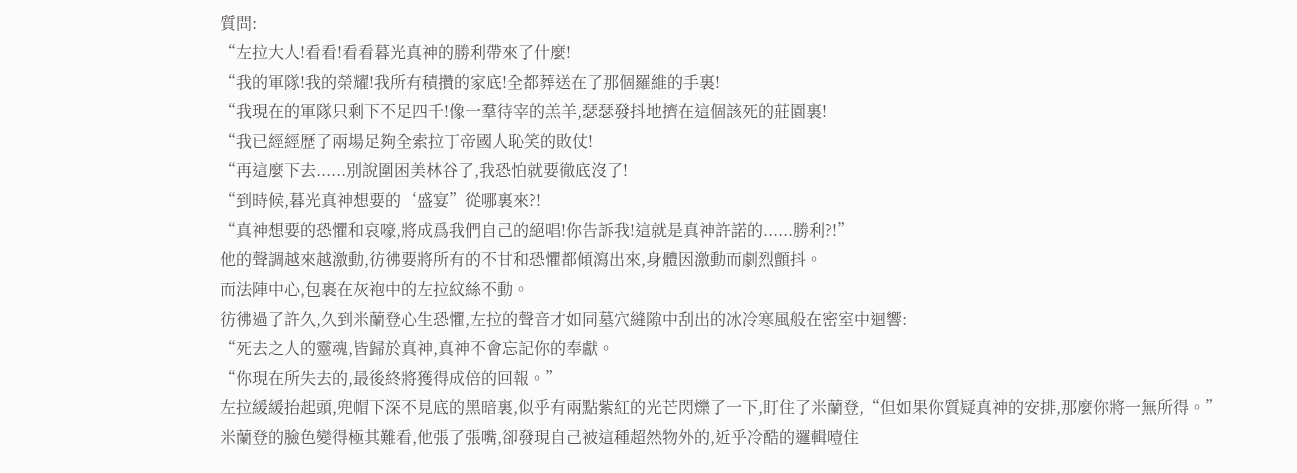質問:
“左拉大人!看看!看看暮光真神的勝利帶來了什麼!
“我的軍隊!我的榮耀!我所有積攢的家底!全都葬送在了那個羅維的手裏!
“我現在的軍隊只剩下不足四千!像一羣待宰的羔羊,瑟瑟發抖地擠在這個該死的莊園裏!
“我已經經歷了兩場足夠全索拉丁帝國人恥笑的敗仗!
“再這麼下去......別說圍困美林谷了,我恐怕就要徹底沒了!
“到時候,暮光真神想要的‘盛宴”從哪裏來?!
“真神想要的恐懼和哀嚎,將成爲我們自己的絕唱!你告訴我!這就是真神許諾的......勝利?!”
他的聲調越來越激動,彷彿要將所有的不甘和恐懼都傾瀉出來,身體因激動而劇烈顫抖。
而法陣中心,包裹在灰袍中的左拉紋絲不動。
彷彿過了許久,久到米蘭登心生恐懼,左拉的聲音才如同墓穴縫隙中刮出的冰冷寒風般在密室中迴響:
“死去之人的靈魂,皆歸於真神,真神不會忘記你的奉獻。
“你現在所失去的,最後終將獲得成倍的回報。”
左拉緩緩抬起頭,兜帽下深不見底的黑暗裏,似乎有兩點紫紅的光芒閃爍了一下,盯住了米蘭登,“但如果你質疑真神的安排,那麼你將一無所得。”
米蘭登的臉色變得極其難看,他張了張嘴,卻發現自己被這種超然物外的,近乎冷酷的邏輯噎住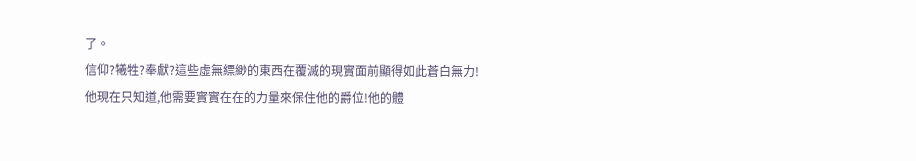了。
信仰?犧牲?奉獻?這些虛無縹緲的東西在覆滅的現實面前顯得如此蒼白無力!
他現在只知道,他需要實實在在的力量來保住他的爵位!他的體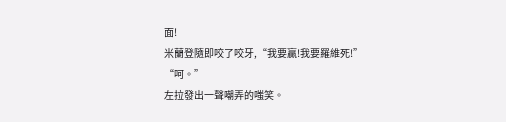面!
米蘭登隨即咬了咬牙,“我要贏!我要羅維死!”
“呵。”
左拉發出一聲嘲弄的嗤笑。